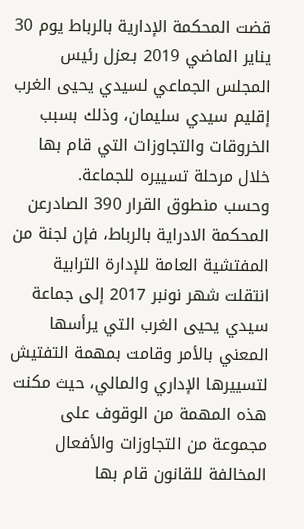قضت المحكمة الإدارية بالرباط يوم 30 يناير الماضي 2019 بـعزل رئيس المجلس الجماعي لسيدي يحيى الغرب إقليم سيدي سليمان، وذلك بسبب الخروقات والتجاوزات التي قام بها خلال مرحلة تسييره للجماعة.
وحسب منطوق القرار 390 الصادرعن المحكمة الادراية بالرباط، فإن لجنة من المفتشية العامة للإدارة الترابية انتقلت شهر نونبر 2017 إلى جماعة سيدي يحيى الغرب التي يرأسها المعني بالأمر وقامت بمهمة التفتيش لتسييرها الإداري والمالي، حيث مكنت هذه المهمة من الوقوف على مجموعة من التجاوزات والأفعال المخالفة للقانون قام بها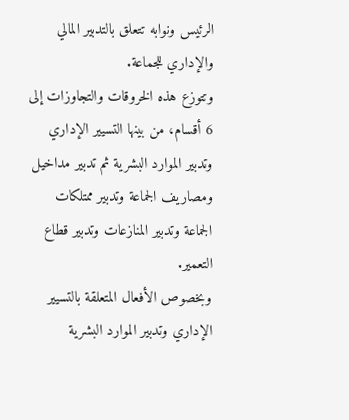الرئيس ونوابه تتعلق بالتدبير المالي والإداري للجماعة.
وتتوزع هذه الخروقات والتجاوزات إلى 6 أقسام، من بينها التسيير الإداري وتدبير الموارد البشرية ثم تدبير مداخيل ومصاريف الجماعة وتدبير ممتلكات الجماعة وتدبير المنازعات وتدبير قطاع التعمير.
وبخصوص الأفعال المتعلقة بالتسيير الإداري وتدبير الموارد البشرية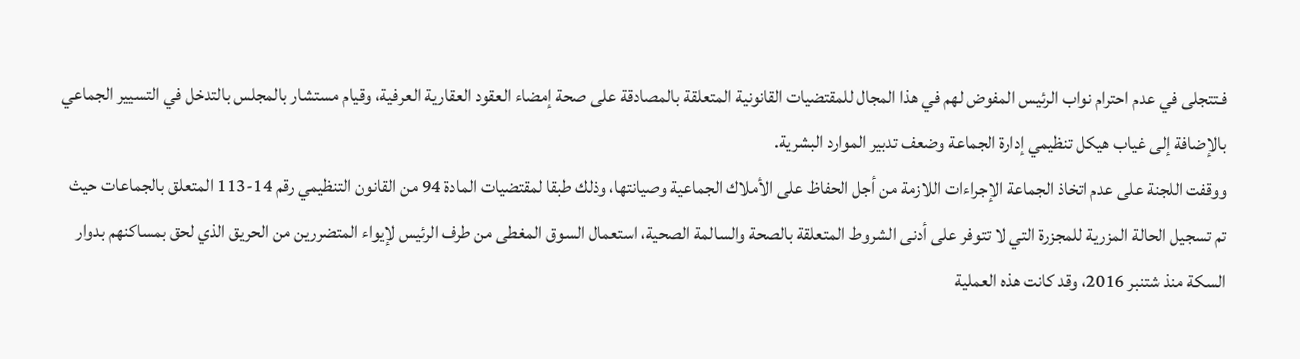فـتتجلى في عدم احترام نواب الرئيس المفوض لهم في هذا المجال للمقتضيات القانونية المتعلقة بالمصادقة على صحة إمضاء العقود العقارية العرفية، وقيام مستشار بالمجلس بالتدخل في التسيير الجماعي بالإضافة إلى غياب هيكل تنظيمي إدارة الجماعة وضعف تدبير الموارد البشرية.
ووقفت اللجنة على عدم اتخاذ الجماعة الإجراءات اللازمة من أجل الحفاظ على الأملاك الجماعية وصيانتها، وذلك طبقا لمقتضيات المادة 94 من القانون التنظيمي رقم 14-113 المتعلق بالجماعات حيث تم تسجيل الحالة المزرية للمجزرة التي لا تتوفر على أدنى الشروط المتعلقة بالصحة والسالمة الصحية، استعمال السوق المغطى من طرف الرئيس لإيواء المتضررين من الحريق الذي لحق بمساكنهم بدوار السكة منذ شتنبر 2016، وقد كانت هذه العملية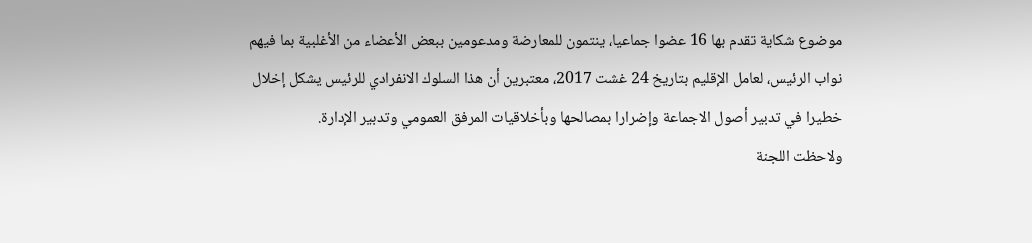موضوع شكاية تقدم بها 16 عضوا جماعيا، ينتمون للمعارضة ومدعومين ببعض الأعضاء من الأغلبية بما فيهم نواب الرئيس، لعامل الإقليم بتاريخ 24 غشت 2017، معتبرين أن هذا السلوك الانفرادي للرئيس يشكل إخلال خطيرا في تدبير أصول الاجماعة وإضرارا بمصالحها وبأخلاقيات المرفق العمومي وتدبير الإدارة.
ولاحظت اللجنة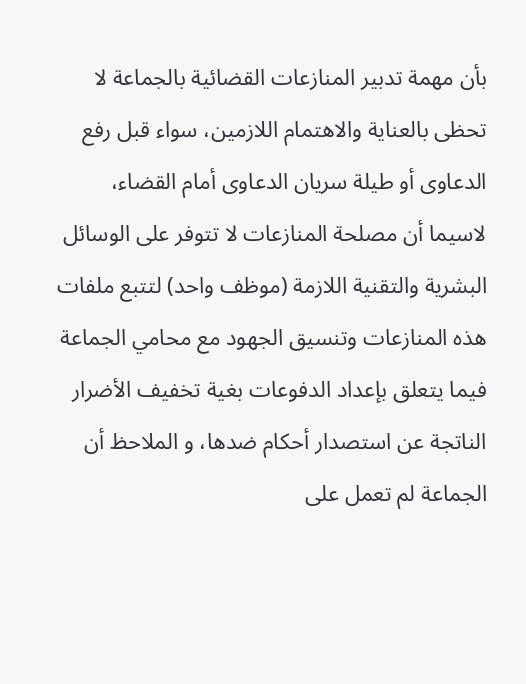بأن مهمة تدبير المنازعات القضائية بالجماعة لا تحظى بالعناية والاهتمام اللازمين، سواء قبل رفع الدعاوى أو طيلة سريان الدعاوى أمام القضاء، لاسيما أن مصلحة المنازعات لا تتوفر على الوسائل البشرية والتقنية اللازمة (موظف واحد) لتتبع ملفات هذه المنازعات وتنسيق الجهود مع محامي الجماعة فيما يتعلق بإعداد الدفوعات بغية تخفيف الأضرار الناتجة عن استصدار أحكام ضدها، و الملاحظ أن الجماعة لم تعمل على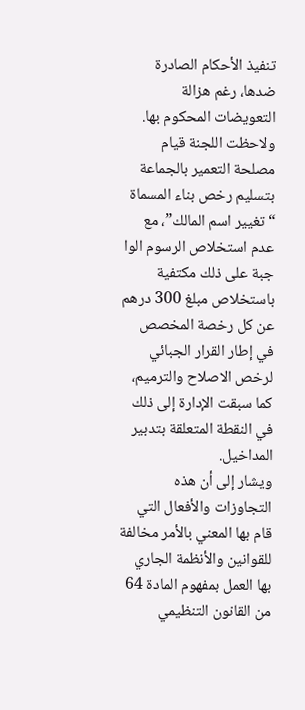تنفيذ الأحكام الصادرة ضدها، رغم هزالة التعويضات المحكوم بها.
ولاحظت اللجنة قيام مصلحة التعمير بالجماعة بتسليم رخص بناء المسماة “تغيير اسم المالك”، مع عدم استخلاص الرسوم الوا جبة على ذلك مكتفية باستخلاص مبلغ 300 درهم عن كل رخصة المخصص في إطار القرار الجبائي لرخص الاصلاح والترميم، كما سبقت الإدارة إلى ذلك في النقطة المتعلقة بتدبير المداخيل.
ويشار إلى أن هذه التجاوزات والأفعال التي قام بها المعني بالأمر مخالفة للقوانين والأنظمة الجاري بها العمل بمفهوم المادة 64 من القانون التنظيمي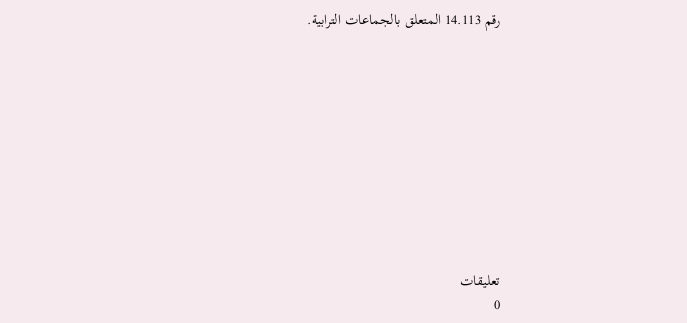رقم 14.113 المتعلق بالجماعات الترابية.










تعليقات
0